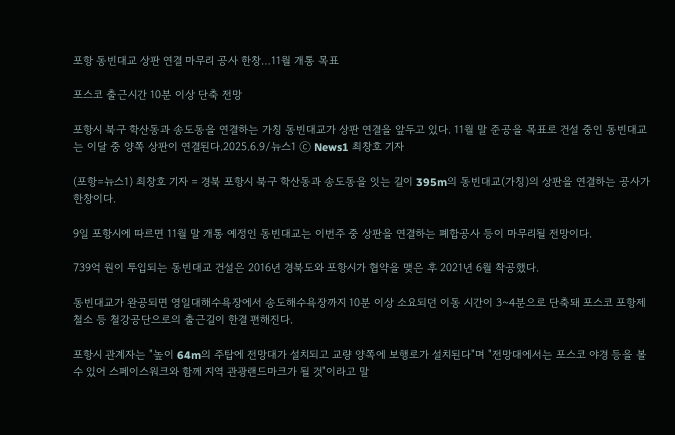포항 동빈대교 상판 연결 마무리 공사 한창…11월 개통 목표

포스코 출근시간 10분 이상 단축 전망

포항시 북구 학산동과 송도동을 연결하는 가칭 동빈대교가 상판 연결을 앞두고 있다. 11월 말 준공을 목표로 건설 중인 동빈대교는 이달 중 양쪽 상판이 연결된다.2025.6.9/뉴스1 ⓒ News1 최창호 기자

(포항=뉴스1) 최창호 기자 = 경북 포항시 북구 학산동과 송도동을 잇는 길이 395m의 동빈대교(가칭)의 상판을 연결하는 공사가 한창이다.

9일 포항시에 따르면 11월 말 개통 예정인 동빈대교는 이번주 중 상판을 연결하는 폐합공사 등이 마무리될 전망이다.

739억 원이 투입되는 동빈대교 건설은 2016년 경북도와 포항시가 협약을 맺은 후 2021년 6월 착공했다.

동빈대교가 완공되면 영일대해수욕장에서 송도해수욕장까지 10분 이상 소요되던 이동 시간이 3~4분으로 단축돼 포스코 포항제철소 등 철강공단으로의 출근길이 한결 편해진다.

포항시 관계자는 "높이 64m의 주탑에 전망대가 설치되고 교량 양쪽에 보행로가 설치된다"며 "전망대에서는 포스코 야경 등을 볼 수 있어 스페이스워크와 함께 지역 관광랜드마크가 될 것"이라고 말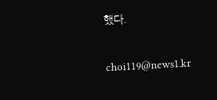했다.

choi119@news1.kr